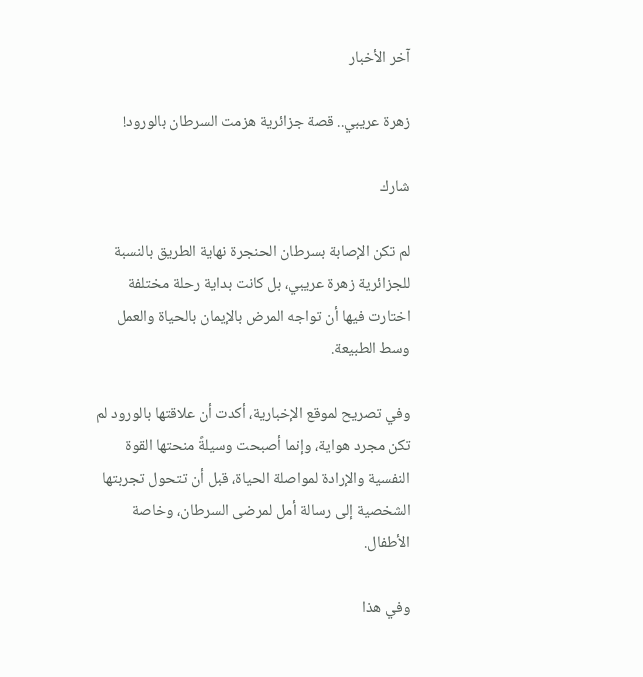آخر الأخبار

زهرة عريبي.. قصة جزائرية هزمت السرطان بالورود!

شارك

لم تكن الإصابة بسرطان الحنجرة نهاية الطريق بالنسبة للجزائرية زهرة عريبي، بل كانت بداية رحلة مختلفة اختارت فيها أن تواجه المرض بالإيمان بالحياة والعمل وسط الطبيعة.

وفي تصريح لموقع الإخبارية، أكدت أن علاقتها بالورود لم تكن مجرد هواية، وإنما أصبحت وسيلةً منحتها القوة النفسية والإرادة لمواصلة الحياة، قبل أن تتحول تجربتها الشخصية إلى رسالة أمل لمرضى السرطان، وخاصة الأطفال.

وفي هذا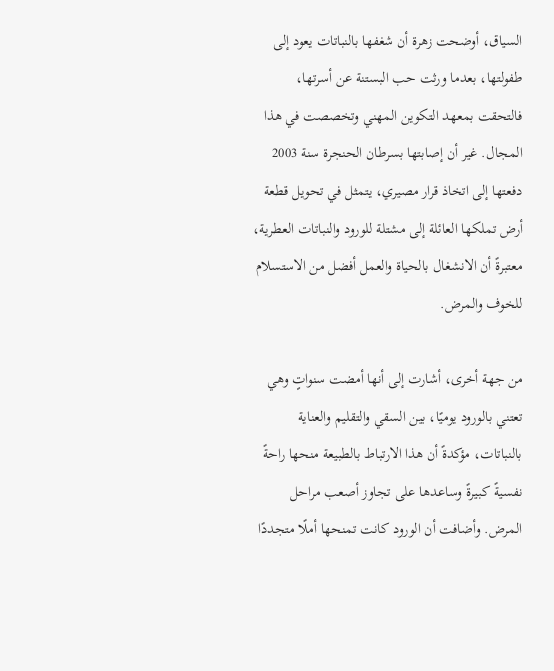السياق، أوضحت زهرة أن شغفها بالنباتات يعود إلى طفولتها، بعدما ورثت حب البستنة عن أسرتها، فالتحقت بمعهد التكوين المهني وتخصصت في هذا المجال. غير أن إصابتها بسرطان الحنجرة سنة 2003 دفعتها إلى اتخاذ قرار مصيري، يتمثل في تحويل قطعة أرض تملكها العائلة إلى مشتلة للورود والنباتات العطرية، معتبرةً أن الانشغال بالحياة والعمل أفضل من الاستسلام للخوف والمرض.

من جهة أخرى، أشارت إلى أنها أمضت سنواتٍ وهي تعتني بالورود يوميًا، بين السقي والتقليم والعناية بالنباتات، مؤكدةً أن هذا الارتباط بالطبيعة منحها راحةً نفسيةً كبيرةً وساعدها على تجاوز أصعب مراحل المرض. وأضافت أن الورود كانت تمنحها أملًا متجددًا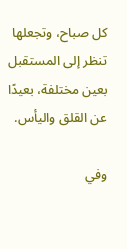كل صباح، وتجعلها تنظر إلى المستقبل بعين مختلفة، بعيدًا عن القلق واليأس.

وفي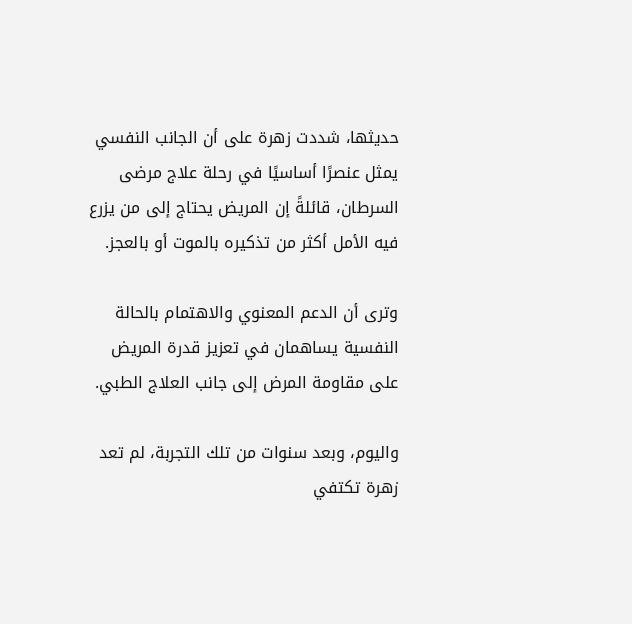حديثها، شددت زهرة على أن الجانب النفسي يمثل عنصرًا أساسيًا في رحلة علاج مرضى السرطان، قائلةً إن المريض يحتاج إلى من يزرع فيه الأمل أكثر من تذكيره بالموت أو بالعجز.

وترى أن الدعم المعنوي والاهتمام بالحالة النفسية يساهمان في تعزيز قدرة المريض على مقاومة المرض إلى جانب العلاج الطبي.

واليوم، وبعد سنوات من تلك التجربة، لم تعد زهرة تكتفي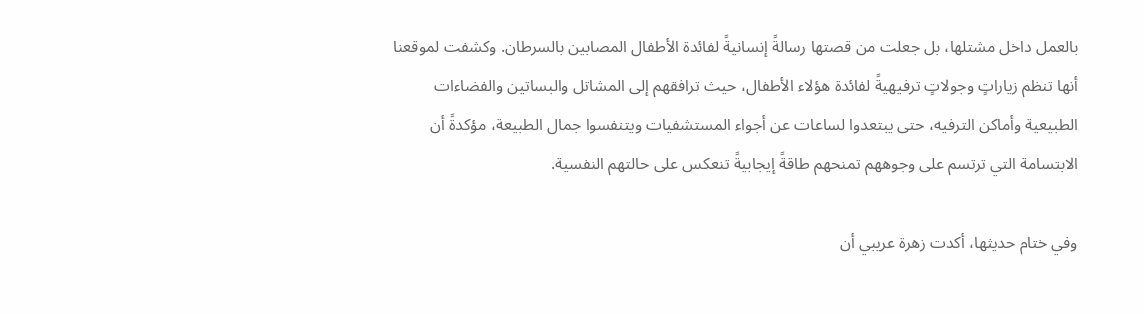بالعمل داخل مشتلها، بل جعلت من قصتها رسالةً إنسانيةً لفائدة الأطفال المصابين بالسرطان. وكشفت لموقعنا أنها تنظم زياراتٍ وجولاتٍ ترفيهيةً لفائدة هؤلاء الأطفال، حيث ترافقهم إلى المشاتل والبساتين والفضاءات الطبيعية وأماكن الترفيه، حتى يبتعدوا لساعات عن أجواء المستشفيات ويتنفسوا جمال الطبيعة، مؤكدةً أن الابتسامة التي ترتسم على وجوههم تمنحهم طاقةً إيجابيةً تنعكس على حالتهم النفسية.

وفي ختام حديثها، أكدت زهرة عريبي أن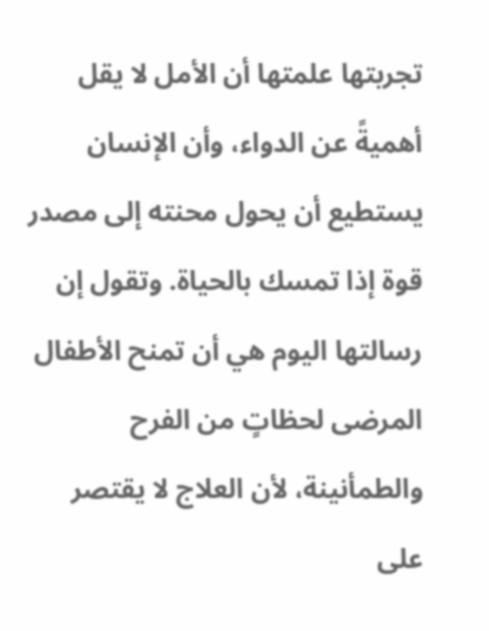تجربتها علمتها أن الأمل لا يقل أهميةً عن الدواء، وأن الإنسان يستطيع أن يحول محنته إلى مصدر قوة إذا تمسك بالحياة. وتقول إن رسالتها اليوم هي أن تمنح الأطفال المرضى لحظاتٍ من الفرح والطمأنينة، لأن العلاج لا يقتصر على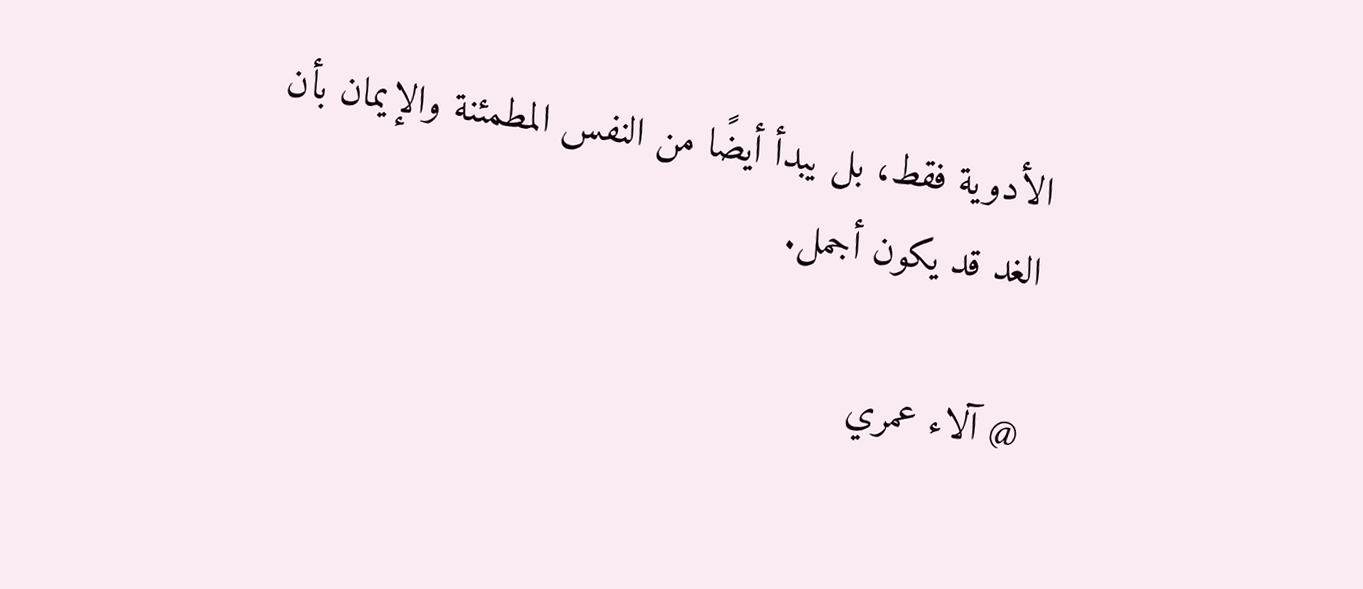الأدوية فقط، بل يبدأ أيضًا من النفس المطمئنة والإيمان بأن الغد قد يكون أجمل.

@ آلاء عمري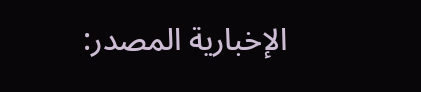الإخبارية المصدر: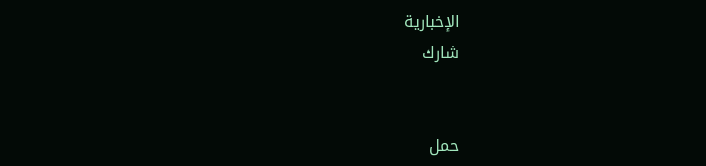الإخبارية
شارك


حمل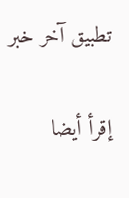تطبيق آخر خبر

إقرأ أيضا